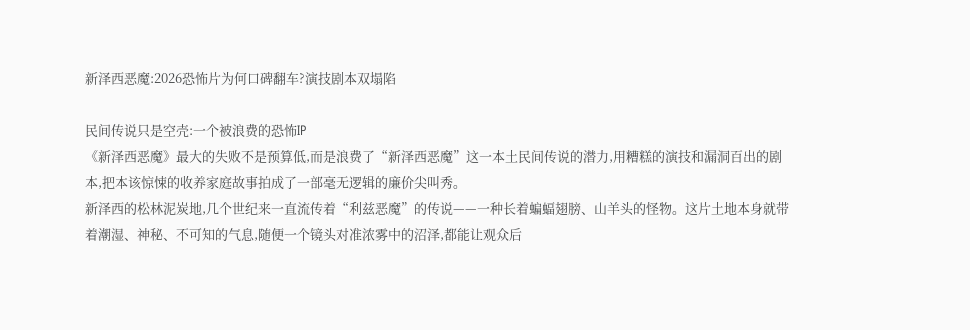新泽西恶魔:2026恐怖片为何口碑翻车?演技剧本双塌陷

民间传说只是空壳:一个被浪费的恐怖IP
《新泽西恶魔》最大的失败不是预算低,而是浪费了“新泽西恶魔”这一本土民间传说的潜力,用糟糕的演技和漏洞百出的剧本,把本该惊悚的收养家庭故事拍成了一部毫无逻辑的廉价尖叫秀。
新泽西的松林泥炭地,几个世纪来一直流传着“利兹恶魔”的传说——一种长着蝙蝠翅膀、山羊头的怪物。这片土地本身就带着潮湿、神秘、不可知的气息,随便一个镜头对准浓雾中的沼泽,都能让观众后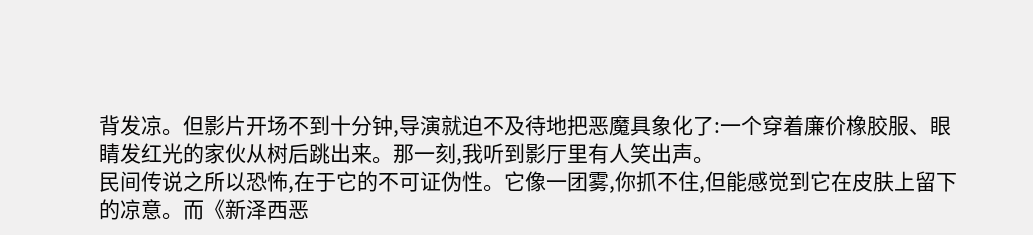背发凉。但影片开场不到十分钟,导演就迫不及待地把恶魔具象化了:一个穿着廉价橡胶服、眼睛发红光的家伙从树后跳出来。那一刻,我听到影厅里有人笑出声。
民间传说之所以恐怖,在于它的不可证伪性。它像一团雾,你抓不住,但能感觉到它在皮肤上留下的凉意。而《新泽西恶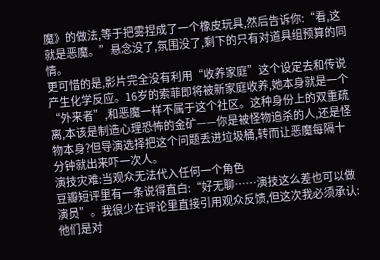魔》的做法,等于把雾捏成了一个橡皮玩具,然后告诉你:“看,这就是恶魔。”悬念没了,氛围没了,剩下的只有对道具组预算的同情。
更可惜的是,影片完全没有利用“收养家庭”这个设定去和传说产生化学反应。16岁的索菲即将被新家庭收养,她本身就是一个“外来者”,和恶魔一样不属于这个社区。这种身份上的双重疏离,本该是制造心理恐怖的金矿——你是被怪物追杀的人,还是怪物本身?但导演选择把这个问题丢进垃圾桶,转而让恶魔每隔十分钟就出来吓一次人。
演技灾难:当观众无法代入任何一个角色
豆瓣短评里有一条说得直白:“好无聊……演技这么差也可以做演员”。我很少在评论里直接引用观众反馈,但这次我必须承认:他们是对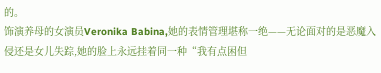的。
饰演养母的女演员Veronika Babina,她的表情管理堪称一绝——无论面对的是恶魔入侵还是女儿失踪,她的脸上永远挂着同一种“我有点困但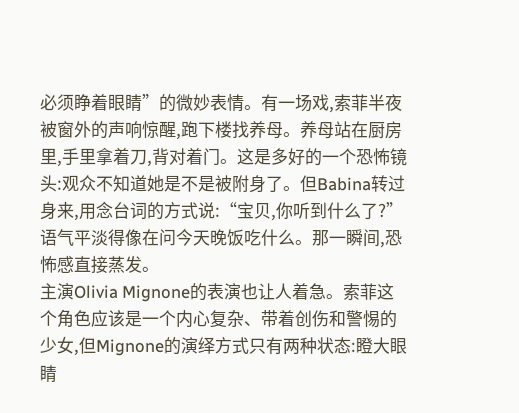必须睁着眼睛”的微妙表情。有一场戏,索菲半夜被窗外的声响惊醒,跑下楼找养母。养母站在厨房里,手里拿着刀,背对着门。这是多好的一个恐怖镜头:观众不知道她是不是被附身了。但Babina转过身来,用念台词的方式说:“宝贝,你听到什么了?”语气平淡得像在问今天晚饭吃什么。那一瞬间,恐怖感直接蒸发。
主演Olivia Mignone的表演也让人着急。索菲这个角色应该是一个内心复杂、带着创伤和警惕的少女,但Mignone的演绎方式只有两种状态:瞪大眼睛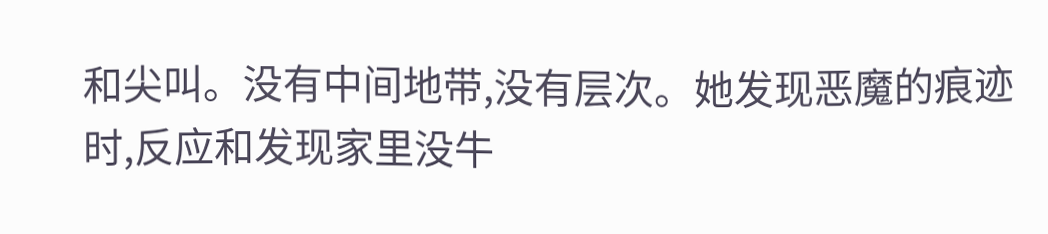和尖叫。没有中间地带,没有层次。她发现恶魔的痕迹时,反应和发现家里没牛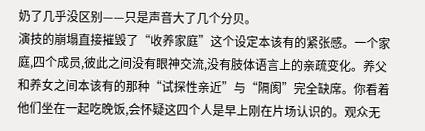奶了几乎没区别——只是声音大了几个分贝。
演技的崩塌直接摧毁了“收养家庭”这个设定本该有的紧张感。一个家庭,四个成员,彼此之间没有眼神交流,没有肢体语言上的亲疏变化。养父和养女之间本该有的那种“试探性亲近”与“隔阂”完全缺席。你看着他们坐在一起吃晚饭,会怀疑这四个人是早上刚在片场认识的。观众无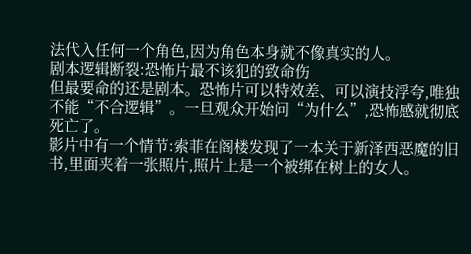法代入任何一个角色,因为角色本身就不像真实的人。
剧本逻辑断裂:恐怖片最不该犯的致命伤
但最要命的还是剧本。恐怖片可以特效差、可以演技浮夸,唯独不能“不合逻辑”。一旦观众开始问“为什么”,恐怖感就彻底死亡了。
影片中有一个情节:索菲在阁楼发现了一本关于新泽西恶魔的旧书,里面夹着一张照片,照片上是一个被绑在树上的女人。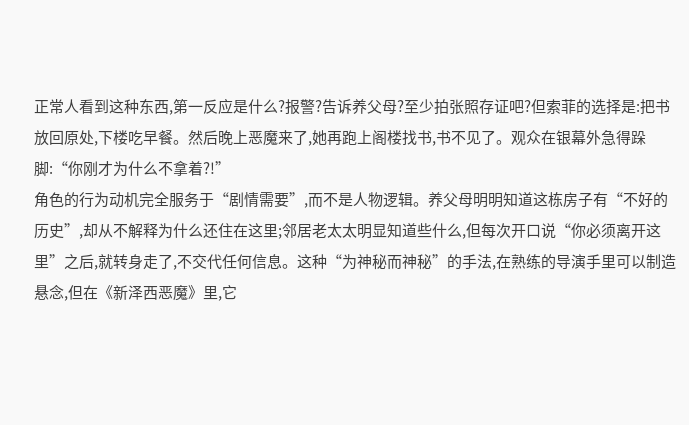正常人看到这种东西,第一反应是什么?报警?告诉养父母?至少拍张照存证吧?但索菲的选择是:把书放回原处,下楼吃早餐。然后晚上恶魔来了,她再跑上阁楼找书,书不见了。观众在银幕外急得跺脚:“你刚才为什么不拿着?!”
角色的行为动机完全服务于“剧情需要”,而不是人物逻辑。养父母明明知道这栋房子有“不好的历史”,却从不解释为什么还住在这里;邻居老太太明显知道些什么,但每次开口说“你必须离开这里”之后,就转身走了,不交代任何信息。这种“为神秘而神秘”的手法,在熟练的导演手里可以制造悬念,但在《新泽西恶魔》里,它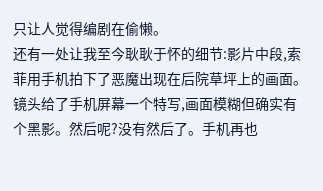只让人觉得编剧在偷懒。
还有一处让我至今耿耿于怀的细节:影片中段,索菲用手机拍下了恶魔出现在后院草坪上的画面。镜头给了手机屏幕一个特写,画面模糊但确实有个黑影。然后呢?没有然后了。手机再也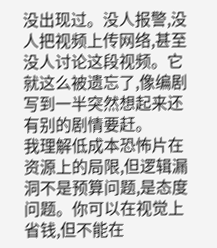没出现过。没人报警,没人把视频上传网络,甚至没人讨论这段视频。它就这么被遗忘了,像编剧写到一半突然想起来还有别的剧情要赶。
我理解低成本恐怖片在资源上的局限,但逻辑漏洞不是预算问题,是态度问题。你可以在视觉上省钱,但不能在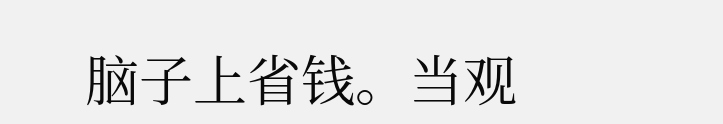脑子上省钱。当观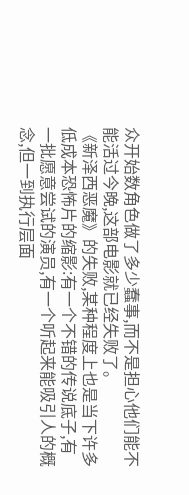众开始数角色做了多少蠢事,而不是担心他们能不能活过今晚,这部电影就已经失败了。
《新泽西恶魔》的失败,某种程度上也是当下许多低成本恐怖片的缩影:有一个不错的传说底子,有一批愿意尝试的演员,有一个听起来能吸引人的概念,但一到执行层面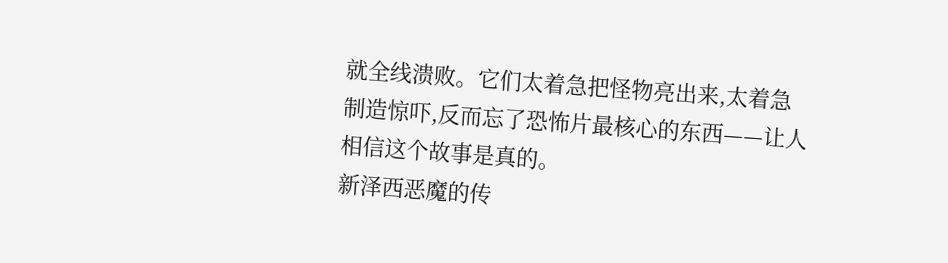就全线溃败。它们太着急把怪物亮出来,太着急制造惊吓,反而忘了恐怖片最核心的东西——让人相信这个故事是真的。
新泽西恶魔的传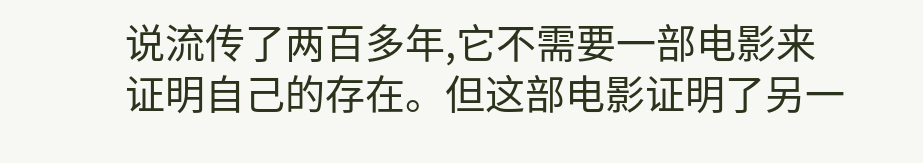说流传了两百多年,它不需要一部电影来证明自己的存在。但这部电影证明了另一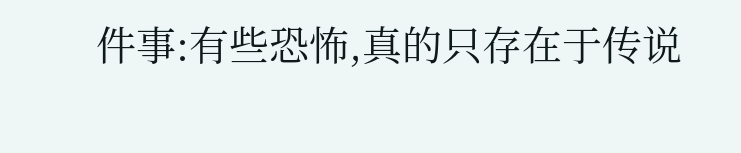件事:有些恐怖,真的只存在于传说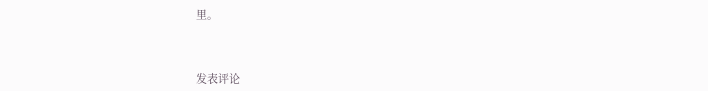里。



发表评论